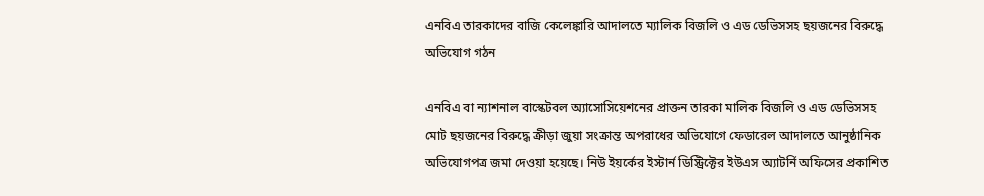এনবিএ তারকাদের বাজি কেলেঙ্কারি আদালতে ম্যালিক বিজলি ও এড ডেভিসসহ ছয়জনের বিরুদ্ধে অভিযোগ গঠন

এনবিএ বা ন্যাশনাল বাস্কেটবল অ্যাসোসিয়েশনের প্রাক্তন তারকা মালিক বিজলি ও এড ডেভিসসহ মোট ছয়জনের বিরুদ্ধে ক্রীড়া জুয়া সংক্রান্ত অপরাধের অভিযোগে ফেডারেল আদালতে আনুষ্ঠানিক অভিযোগপত্র জমা দেওয়া হয়েছে। নিউ ইয়র্কের ইস্টার্ন ডিস্ট্রিক্টের ইউএস অ্যাটর্নি অফিসের প্রকাশিত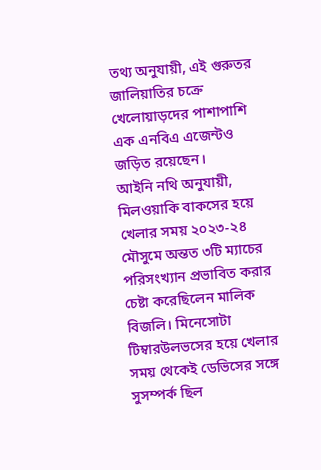তথ্য অনুযায়ী, এই গুরুতর জালিয়াতির চক্রে খেলোয়াড়দের পাশাপাশি এক এনবিএ এজেন্টও জড়িত রয়েছেন।
আইনি নথি অনুযায়ী, মিলওয়াকি বাকসের হয়ে খেলার সময় ২০২৩-২৪ মৌসুমে অন্তত ৩টি ম্যাচের পরিসংখ্যান প্রভাবিত করার চেষ্টা করেছিলেন মালিক বিজলি। মিনেসোটা টিম্বারউলভসের হয়ে খেলার সময় থেকেই ডেভিসের সঙ্গে সুসম্পর্ক ছিল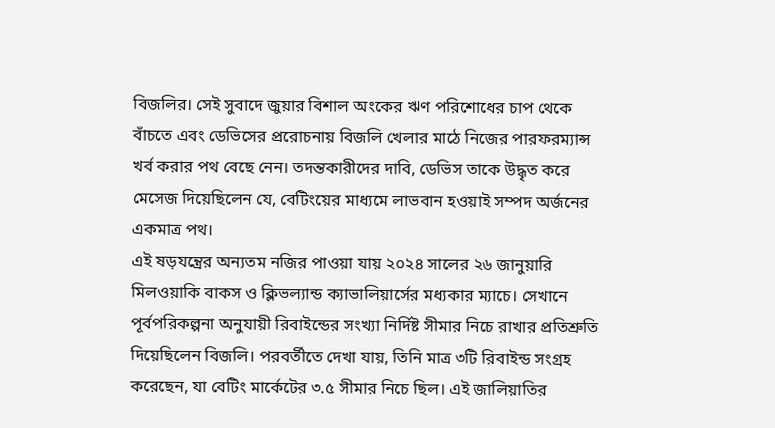বিজলির। সেই সুবাদে জুয়ার বিশাল অংকের ঋণ পরিশোধের চাপ থেকে বাঁচতে এবং ডেভিসের প্ররোচনায় বিজলি খেলার মাঠে নিজের পারফরম্যান্স খর্ব করার পথ বেছে নেন। তদন্তকারীদের দাবি, ডেভিস তাকে উদ্ধৃত করে মেসেজ দিয়েছিলেন যে, বেটিংয়ের মাধ্যমে লাভবান হওয়াই সম্পদ অর্জনের একমাত্র পথ।
এই ষড়যন্ত্রের অন্যতম নজির পাওয়া যায় ২০২৪ সালের ২৬ জানুয়ারি মিলওয়াকি বাকস ও ক্লিভল্যান্ড ক্যাভালিয়ার্সের মধ্যকার ম্যাচে। সেখানে পূর্বপরিকল্পনা অনুযায়ী রিবাইন্ডের সংখ্যা নির্দিষ্ট সীমার নিচে রাখার প্রতিশ্রুতি দিয়েছিলেন বিজলি। পরবর্তীতে দেখা যায়, তিনি মাত্র ৩টি রিবাইন্ড সংগ্রহ করেছেন, যা বেটিং মার্কেটের ৩.৫ সীমার নিচে ছিল। এই জালিয়াতির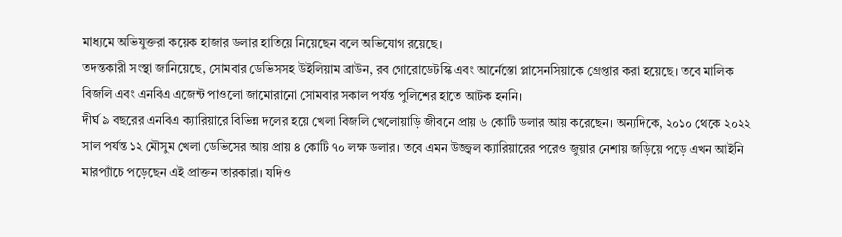মাধ্যমে অভিযুক্তরা কয়েক হাজার ডলার হাতিয়ে নিয়েছেন বলে অভিযোগ রয়েছে।
তদন্তকারী সংস্থা জানিয়েছে, সোমবার ডেভিসসহ উইলিয়াম ব্রাউন, রব গোরোডেটস্কি এবং আর্নেস্তো প্লাসেনসিয়াকে গ্রেপ্তার করা হয়েছে। তবে মালিক বিজলি এবং এনবিএ এজেন্ট পাওলো জামোরানো সোমবার সকাল পর্যন্ত পুলিশের হাতে আটক হননি।
দীর্ঘ ৯ বছরের এনবিএ ক্যারিয়ারে বিভিন্ন দলের হয়ে খেলা বিজলি খেলোয়াড়ি জীবনে প্রায় ৬ কোটি ডলার আয় করেছেন। অন্যদিকে, ২০১০ থেকে ২০২২ সাল পর্যন্ত ১২ মৌসুম খেলা ডেভিসের আয় প্রায় ৪ কোটি ৭০ লক্ষ ডলার। তবে এমন উজ্জ্বল ক্যারিয়ারের পরেও জুয়ার নেশায় জড়িয়ে পড়ে এখন আইনি মারপ্যাঁচে পড়েছেন এই প্রাক্তন তারকারা। যদিও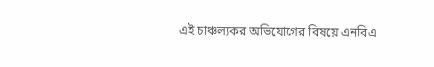এই চাঞ্চল্যকর অভিযোগের বিষয়ে এনবিএ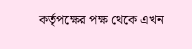কর্তৃপক্ষের পক্ষ থেকে এখন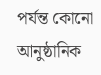পর্যন্ত কোনো আনুষ্ঠানিক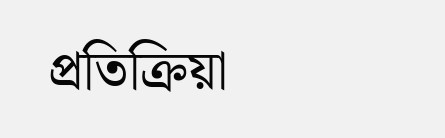প্রতিক্রিয়া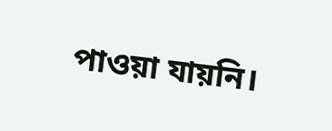পাওয়া যায়নি।